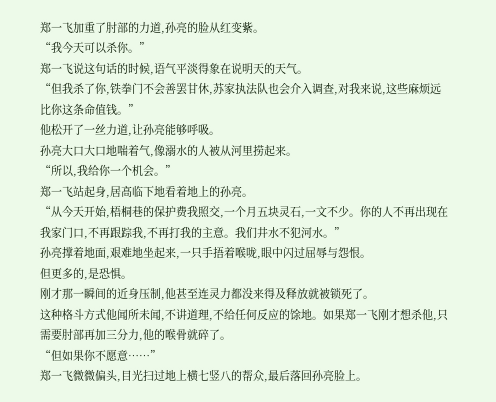郑一飞加重了肘部的力道,孙亮的脸从红变紫。
“我今天可以杀你。”
郑一飞说这句话的时候,语气平淡得象在说明天的天气。
“但我杀了你,铁拳门不会善罢甘休,苏家执法队也会介入调查,对我来说,这些麻烦远比你这条命值钱。”
他松开了一丝力道,让孙亮能够呼吸。
孙亮大口大口地喘着气,像溺水的人被从河里捞起来。
“所以,我给你一个机会。”
郑一飞站起身,居高临下地看着地上的孙亮。
“从今天开始,梧桐巷的保护费我照交,一个月五块灵石,一文不少。你的人不再出现在我家门口,不再跟踪我,不再打我的主意。我们井水不犯河水。”
孙亮撑着地面,艰难地坐起来,一只手捂着喉咙,眼中闪过屈辱与怨恨。
但更多的,是恐惧。
刚才那一瞬间的近身压制,他甚至连灵力都没来得及释放就被锁死了。
这种格斗方式他闻所未闻,不讲道理,不给任何反应的馀地。如果郑一飞刚才想杀他,只需要肘部再加三分力,他的喉骨就碎了。
“但如果你不愿意……”
郑一飞微微偏头,目光扫过地上横七竖八的帮众,最后落回孙亮脸上。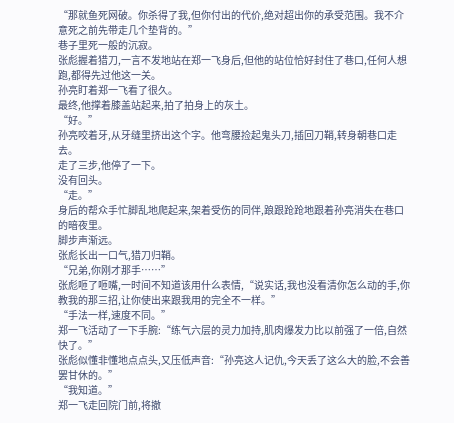“那就鱼死网破。你杀得了我,但你付出的代价,绝对超出你的承受范围。我不介意死之前先带走几个垫背的。”
巷子里死一般的沉寂。
张彪握着猎刀,一言不发地站在郑一飞身后,但他的站位恰好封住了巷口,任何人想跑,都得先过他这一关。
孙亮盯着郑一飞看了很久。
最终,他撑着膝盖站起来,拍了拍身上的灰土。
“好。”
孙亮咬着牙,从牙缝里挤出这个字。他弯腰捡起鬼头刀,插回刀鞘,转身朝巷口走去。
走了三步,他停了一下。
没有回头。
“走。”
身后的帮众手忙脚乱地爬起来,架着受伤的同伴,踉跟跄跄地跟着孙亮消失在巷口的暗夜里。
脚步声渐远。
张彪长出一口气,猎刀归鞘。
“兄弟,你刚才那手……”
张彪咂了咂嘴,一时间不知道该用什么表情,“说实话,我也没看清你怎么动的手,你教我的那三招,让你使出来跟我用的完全不一样。”
“手法一样,速度不同。”
郑一飞活动了一下手腕:“练气六层的灵力加持,肌肉爆发力比以前强了一倍,自然快了。”
张彪似懂非懂地点点头,又压低声音:“孙亮这人记仇,今天丢了这么大的脸,不会善罢甘休的。”
“我知道。”
郑一飞走回院门前,将撤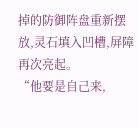掉的防御阵盘重新摆放,灵石填入凹槽,屏障再次亮起。
“他要是自己来,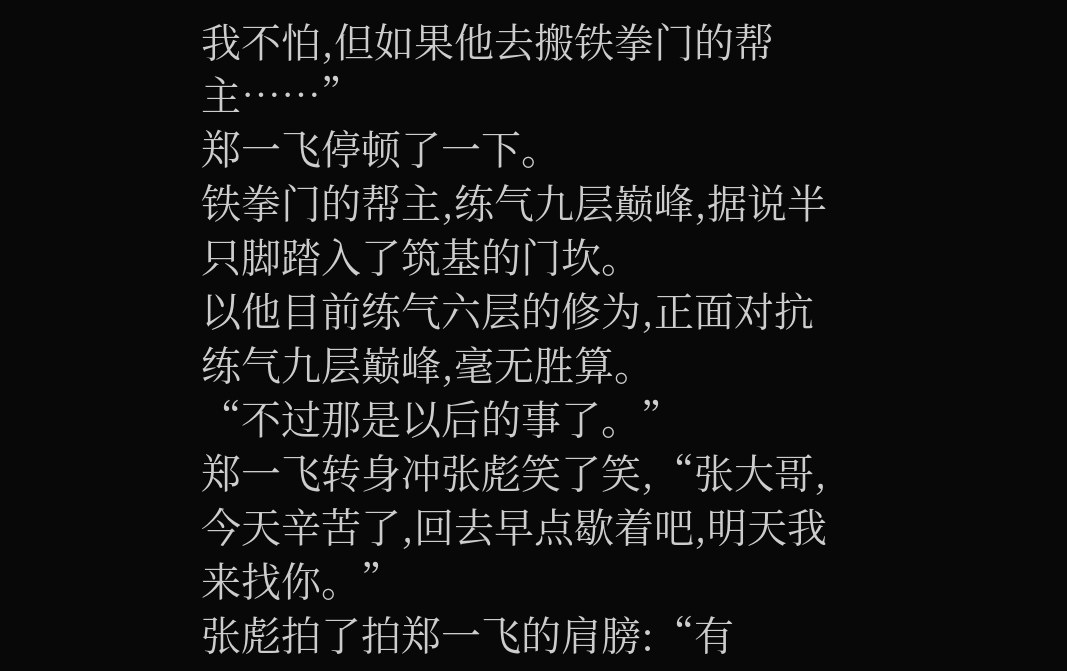我不怕,但如果他去搬铁拳门的帮主……”
郑一飞停顿了一下。
铁拳门的帮主,练气九层巅峰,据说半只脚踏入了筑基的门坎。
以他目前练气六层的修为,正面对抗练气九层巅峰,毫无胜算。
“不过那是以后的事了。”
郑一飞转身冲张彪笑了笑,“张大哥,今天辛苦了,回去早点歇着吧,明天我来找你。”
张彪拍了拍郑一飞的肩膀:“有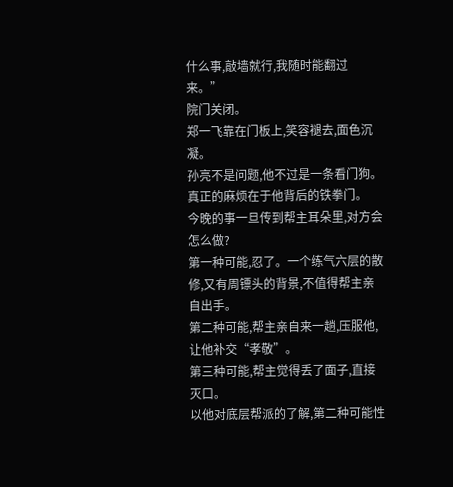什么事,敲墙就行,我随时能翻过来。”
院门关闭。
郑一飞靠在门板上,笑容褪去,面色沉凝。
孙亮不是问题,他不过是一条看门狗。真正的麻烦在于他背后的铁拳门。
今晚的事一旦传到帮主耳朵里,对方会怎么做?
第一种可能,忍了。一个练气六层的散修,又有周镖头的背景,不值得帮主亲自出手。
第二种可能,帮主亲自来一趟,压服他,让他补交“孝敬”。
第三种可能,帮主觉得丢了面子,直接灭口。
以他对底层帮派的了解,第二种可能性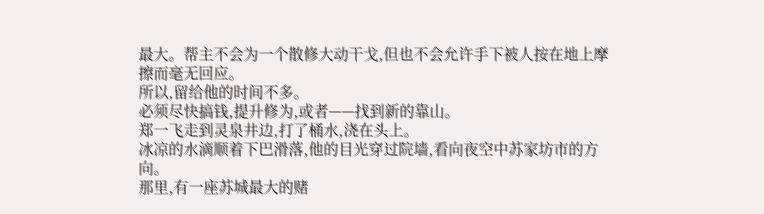最大。帮主不会为一个散修大动干戈,但也不会允许手下被人按在地上摩擦而毫无回应。
所以,留给他的时间不多。
必须尽快搞钱,提升修为,或者——找到新的靠山。
郑一飞走到灵泉井边,打了桶水,浇在头上。
冰凉的水滴顺着下巴滑落,他的目光穿过院墙,看向夜空中苏家坊市的方向。
那里,有一座苏城最大的赌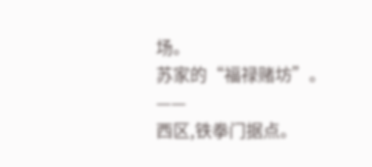场。
苏家的“福禄赌坊”。
——
西区,铁拳门据点。